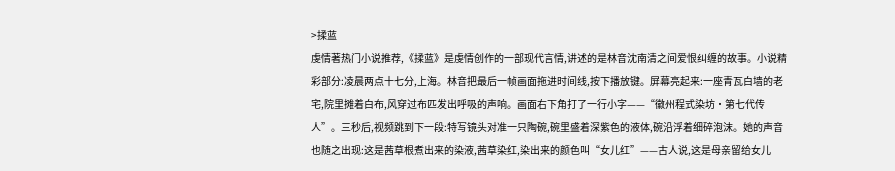>揉蓝
虔情著热门小说推荐,《揉蓝》是虔情创作的一部现代言情,讲述的是林音沈南清之间爱恨纠缠的故事。小说精彩部分:凌晨两点十七分,上海。林音把最后一帧画面拖进时间线,按下播放键。屏幕亮起来:一座青瓦白墙的老宅,院里摊着白布,风穿过布匹发出呼吸的声响。画面右下角打了一行小字——“徽州程式染坊·第七代传人”。三秒后,视频跳到下一段:特写镜头对准一只陶碗,碗里盛着深紫色的液体,碗沿浮着细碎泡沫。她的声音也随之出现:这是茜草根煮出来的染液,茜草染红,染出来的颜色叫“女儿红”——古人说,这是母亲留给女儿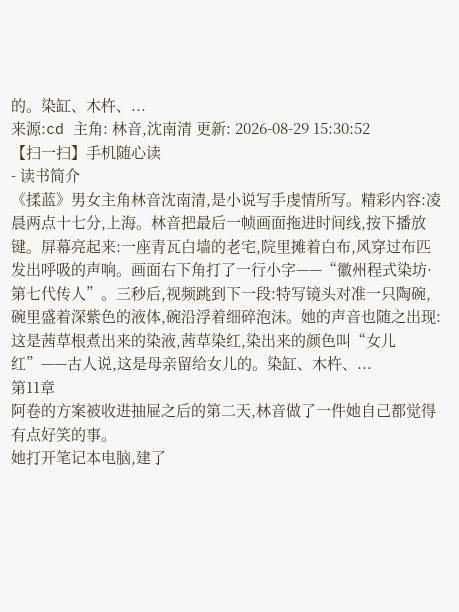的。染缸、木杵、...
来源:cd 主角: 林音,沈南清 更新: 2026-08-29 15:30:52
【扫一扫】手机随心读
- 读书简介
《揉蓝》男女主角林音沈南清,是小说写手虔情所写。精彩内容:凌晨两点十七分,上海。林音把最后一帧画面拖进时间线,按下播放键。屏幕亮起来:一座青瓦白墙的老宅,院里摊着白布,风穿过布匹发出呼吸的声响。画面右下角打了一行小字——“徽州程式染坊·第七代传人”。三秒后,视频跳到下一段:特写镜头对准一只陶碗,碗里盛着深紫色的液体,碗沿浮着细碎泡沫。她的声音也随之出现:这是茜草根煮出来的染液,茜草染红,染出来的颜色叫“女儿红”——古人说,这是母亲留给女儿的。染缸、木杵、...
第11章
阿卷的方案被收进抽屉之后的第二天,林音做了一件她自己都觉得有点好笑的事。
她打开笔记本电脑,建了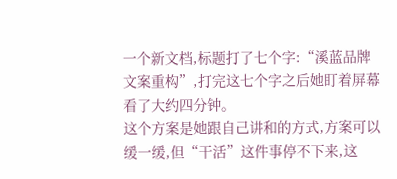一个新文档,标题打了七个字:“溪蓝品牌文案重构”,打完这七个字之后她盯着屏幕看了大约四分钟。
这个方案是她跟自己讲和的方式,方案可以缓一缓,但“干活”这件事停不下来,这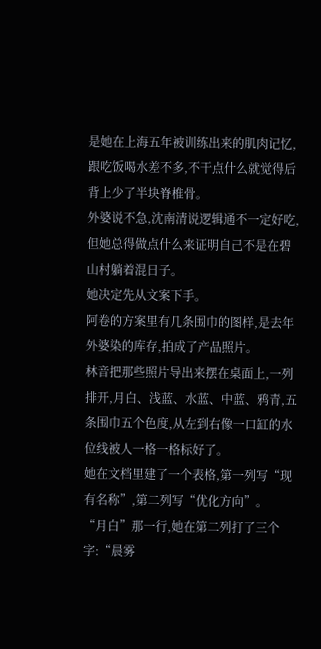是她在上海五年被训练出来的肌肉记忆,跟吃饭喝水差不多,不干点什么就觉得后背上少了半块脊椎骨。
外婆说不急,沈南清说逻辑通不一定好吃,但她总得做点什么来证明自己不是在碧山村躺着混日子。
她决定先从文案下手。
阿卷的方案里有几条围巾的图样,是去年外婆染的库存,拍成了产品照片。
林音把那些照片导出来摆在桌面上,一列排开,月白、浅蓝、水蓝、中蓝、鸦青,五条围巾五个色度,从左到右像一口缸的水位线被人一格一格标好了。
她在文档里建了一个表格,第一列写“现有名称”,第二列写“优化方向”。
“月白”那一行,她在第二列打了三个字:“晨雾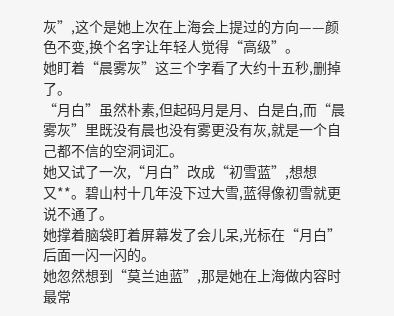灰”,这个是她上次在上海会上提过的方向——颜色不变,换个名字让年轻人觉得“高级”。
她盯着“晨雾灰”这三个字看了大约十五秒,删掉了。
“月白”虽然朴素,但起码月是月、白是白,而“晨雾灰”里既没有晨也没有雾更没有灰,就是一个自己都不信的空洞词汇。
她又试了一次,“月白”改成“初雪蓝”,想想又**。碧山村十几年没下过大雪,蓝得像初雪就更说不通了。
她撑着脑袋盯着屏幕发了会儿呆,光标在“月白”后面一闪一闪的。
她忽然想到“莫兰迪蓝”,那是她在上海做内容时最常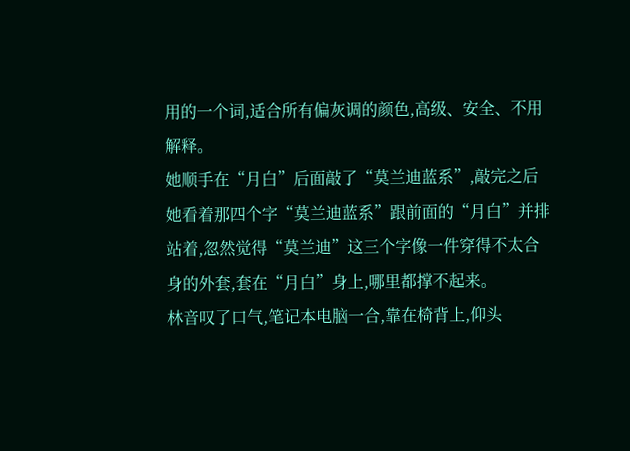用的一个词,适合所有偏灰调的颜色,高级、安全、不用解释。
她顺手在“月白”后面敲了“莫兰迪蓝系”,敲完之后她看着那四个字“莫兰迪蓝系”跟前面的“月白”并排站着,忽然觉得“莫兰迪”这三个字像一件穿得不太合身的外套,套在“月白”身上,哪里都撑不起来。
林音叹了口气,笔记本电脑一合,靠在椅背上,仰头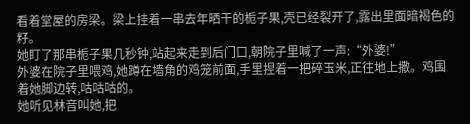看着堂屋的房梁。梁上挂着一串去年晒干的栀子果,壳已经裂开了,露出里面暗褐色的籽。
她盯了那串栀子果几秒钟,站起来走到后门口,朝院子里喊了一声:“外婆!”
外婆在院子里喂鸡,她蹲在墙角的鸡笼前面,手里捏着一把碎玉米,正往地上撒。鸡围着她脚边转,咕咕咕的。
她听见林音叫她,把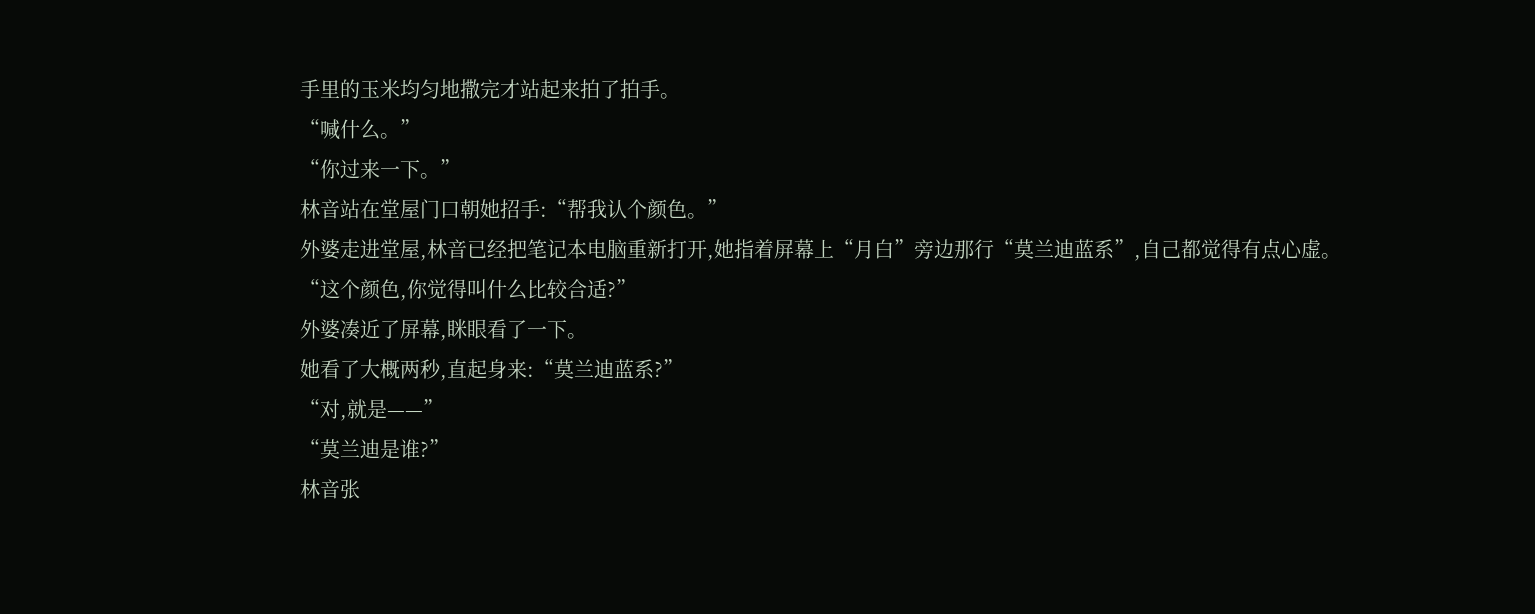手里的玉米均匀地撒完才站起来拍了拍手。
“喊什么。”
“你过来一下。”
林音站在堂屋门口朝她招手:“帮我认个颜色。”
外婆走进堂屋,林音已经把笔记本电脑重新打开,她指着屏幕上“月白”旁边那行“莫兰迪蓝系”,自己都觉得有点心虚。
“这个颜色,你觉得叫什么比较合适?”
外婆凑近了屏幕,眯眼看了一下。
她看了大概两秒,直起身来:“莫兰迪蓝系?”
“对,就是——”
“莫兰迪是谁?”
林音张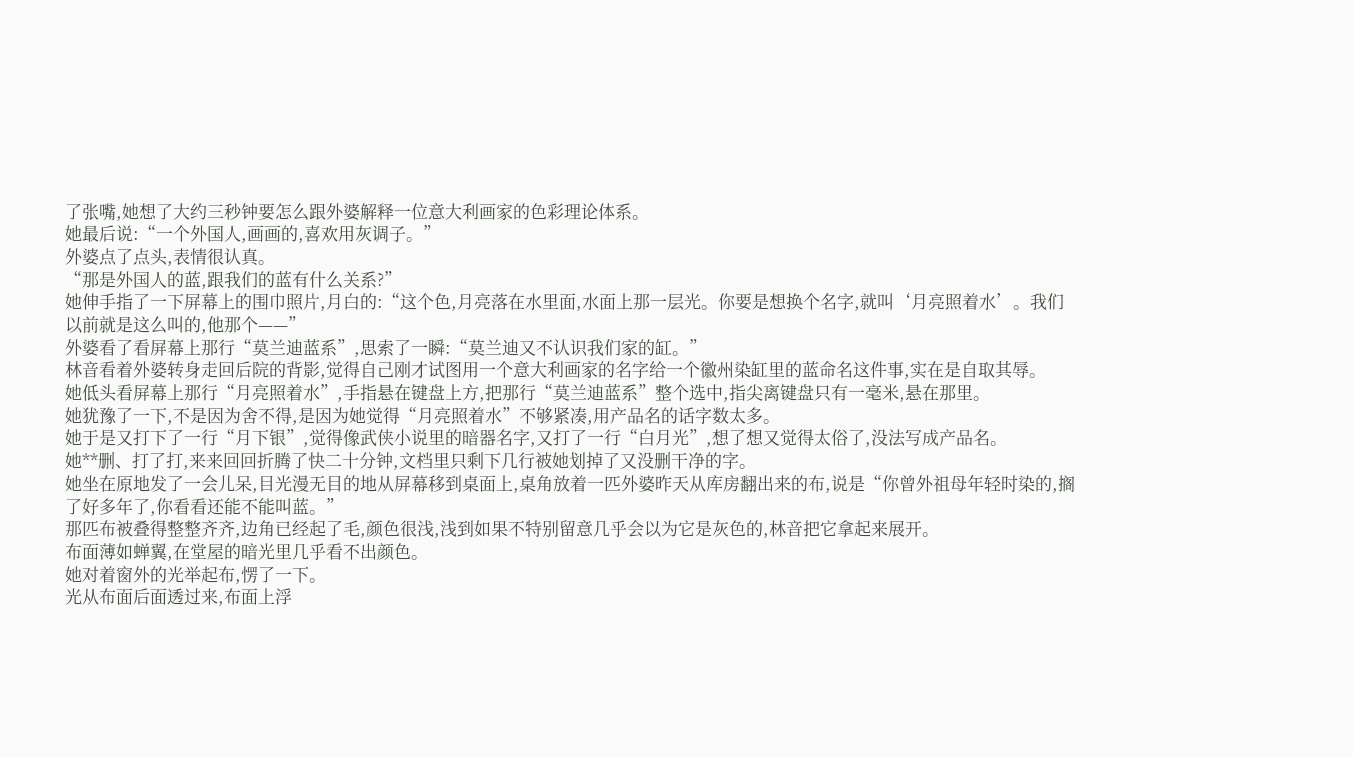了张嘴,她想了大约三秒钟要怎么跟外婆解释一位意大利画家的色彩理论体系。
她最后说:“一个外国人,画画的,喜欢用灰调子。”
外婆点了点头,表情很认真。
“那是外国人的蓝,跟我们的蓝有什么关系?”
她伸手指了一下屏幕上的围巾照片,月白的:“这个色,月亮落在水里面,水面上那一层光。你要是想换个名字,就叫‘月亮照着水’。我们以前就是这么叫的,他那个——”
外婆看了看屏幕上那行“莫兰迪蓝系”,思索了一瞬:“莫兰迪又不认识我们家的缸。”
林音看着外婆转身走回后院的背影,觉得自己刚才试图用一个意大利画家的名字给一个徽州染缸里的蓝命名这件事,实在是自取其辱。
她低头看屏幕上那行“月亮照着水”,手指悬在键盘上方,把那行“莫兰迪蓝系”整个选中,指尖离键盘只有一毫米,悬在那里。
她犹豫了一下,不是因为舍不得,是因为她觉得“月亮照着水”不够紧凑,用产品名的话字数太多。
她于是又打下了一行“月下银”,觉得像武侠小说里的暗器名字,又打了一行“白月光”,想了想又觉得太俗了,没法写成产品名。
她**删、打了打,来来回回折腾了快二十分钟,文档里只剩下几行被她划掉了又没删干净的字。
她坐在原地发了一会儿呆,目光漫无目的地从屏幕移到桌面上,桌角放着一匹外婆昨天从库房翻出来的布,说是“你曾外祖母年轻时染的,搁了好多年了,你看看还能不能叫蓝。”
那匹布被叠得整整齐齐,边角已经起了毛,颜色很浅,浅到如果不特别留意几乎会以为它是灰色的,林音把它拿起来展开。
布面薄如蝉翼,在堂屋的暗光里几乎看不出颜色。
她对着窗外的光举起布,愣了一下。
光从布面后面透过来,布面上浮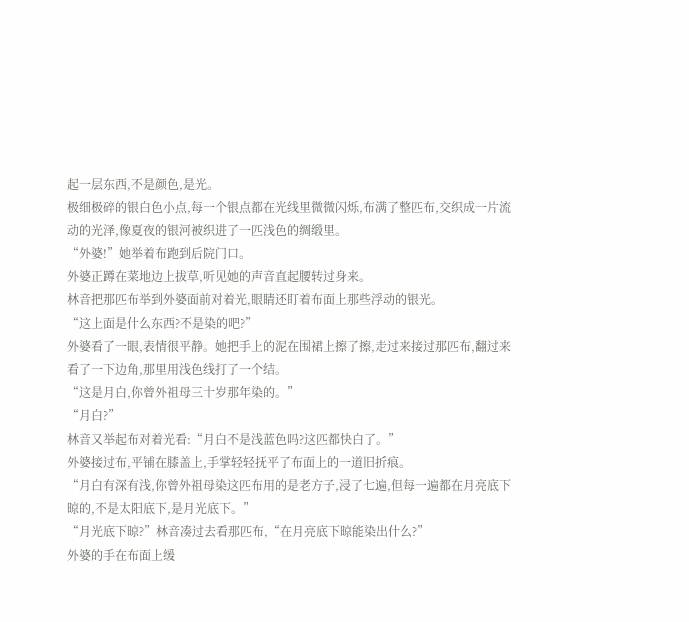起一层东西,不是颜色,是光。
极细极碎的银白色小点,每一个银点都在光线里微微闪烁,布满了整匹布,交织成一片流动的光泽,像夏夜的银河被织进了一匹浅色的绸缎里。
“外婆!”她举着布跑到后院门口。
外婆正蹲在菜地边上拔草,听见她的声音直起腰转过身来。
林音把那匹布举到外婆面前对着光,眼睛还盯着布面上那些浮动的银光。
“这上面是什么东西?不是染的吧?”
外婆看了一眼,表情很平静。她把手上的泥在围裙上擦了擦,走过来接过那匹布,翻过来看了一下边角,那里用浅色线打了一个结。
“这是月白,你曾外祖母三十岁那年染的。”
“月白?”
林音又举起布对着光看:“月白不是浅蓝色吗?这匹都快白了。”
外婆接过布,平铺在膝盖上,手掌轻轻抚平了布面上的一道旧折痕。
“月白有深有浅,你曾外祖母染这匹布用的是老方子,浸了七遍,但每一遍都在月亮底下晾的,不是太阳底下,是月光底下。”
“月光底下晾?”林音凑过去看那匹布,“在月亮底下晾能染出什么?”
外婆的手在布面上缓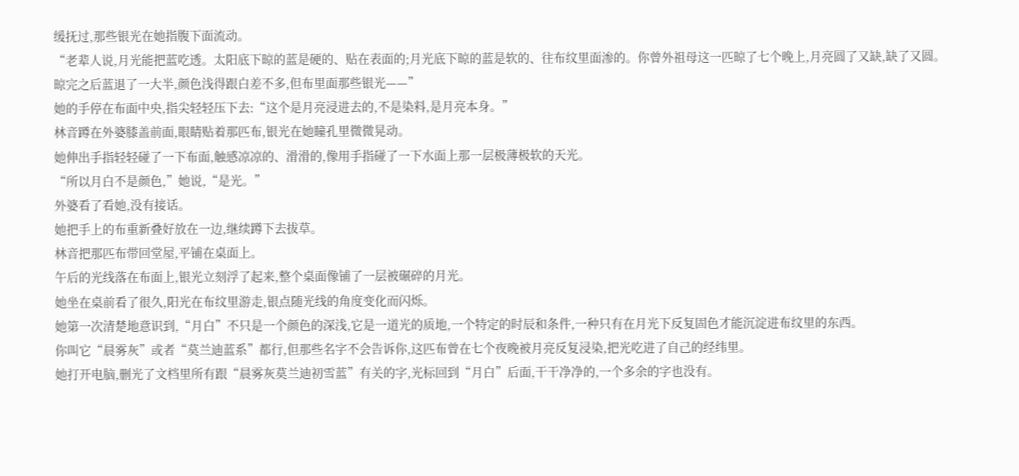缓抚过,那些银光在她指腹下面流动。
“老辈人说,月光能把蓝吃透。太阳底下晾的蓝是硬的、贴在表面的;月光底下晾的蓝是软的、往布纹里面渗的。你曾外祖母这一匹晾了七个晚上,月亮圆了又缺,缺了又圆。晾完之后蓝退了一大半,颜色浅得跟白差不多,但布里面那些银光——”
她的手停在布面中央,指尖轻轻压下去:“这个是月亮浸进去的,不是染料,是月亮本身。”
林音蹲在外婆膝盖前面,眼睛贴着那匹布,银光在她瞳孔里微微晃动。
她伸出手指轻轻碰了一下布面,触感凉凉的、滑滑的,像用手指碰了一下水面上那一层极薄极软的天光。
“所以月白不是颜色,”她说,“是光。”
外婆看了看她,没有接话。
她把手上的布重新叠好放在一边,继续蹲下去拔草。
林音把那匹布带回堂屋,平铺在桌面上。
午后的光线落在布面上,银光立刻浮了起来,整个桌面像铺了一层被碾碎的月光。
她坐在桌前看了很久,阳光在布纹里游走,银点随光线的角度变化而闪烁。
她第一次清楚地意识到,“月白”不只是一个颜色的深浅,它是一道光的质地,一个特定的时辰和条件,一种只有在月光下反复固色才能沉淀进布纹里的东西。
你叫它“晨雾灰”或者“莫兰迪蓝系”都行,但那些名字不会告诉你,这匹布曾在七个夜晚被月亮反复浸染,把光吃进了自己的经纬里。
她打开电脑,删光了文档里所有跟“晨雾灰莫兰迪初雪蓝”有关的字,光标回到“月白”后面,干干净净的,一个多余的字也没有。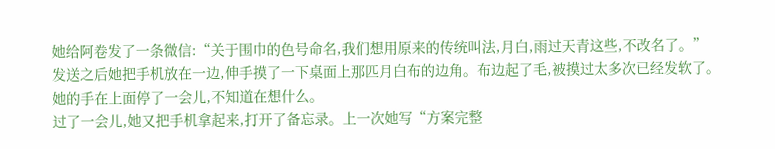她给阿卷发了一条微信:“关于围巾的色号命名,我们想用原来的传统叫法,月白,雨过天青这些,不改名了。”
发送之后她把手机放在一边,伸手摸了一下桌面上那匹月白布的边角。布边起了毛,被摸过太多次已经发软了。
她的手在上面停了一会儿,不知道在想什么。
过了一会儿,她又把手机拿起来,打开了备忘录。上一次她写“方案完整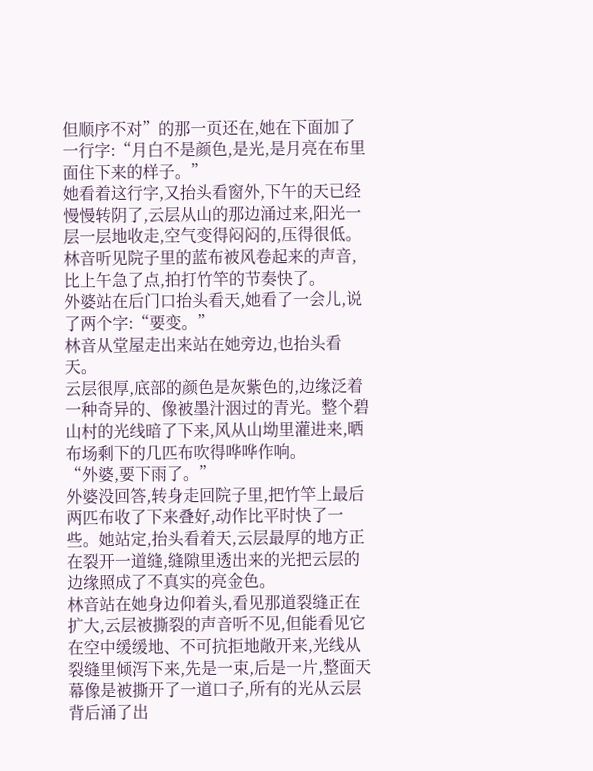但顺序不对”的那一页还在,她在下面加了一行字:“月白不是颜色,是光,是月亮在布里面住下来的样子。”
她看着这行字,又抬头看窗外,下午的天已经慢慢转阴了,云层从山的那边涌过来,阳光一层一层地收走,空气变得闷闷的,压得很低。
林音听见院子里的蓝布被风卷起来的声音,比上午急了点,拍打竹竿的节奏快了。
外婆站在后门口抬头看天,她看了一会儿,说了两个字:“要变。”
林音从堂屋走出来站在她旁边,也抬头看天。
云层很厚,底部的颜色是灰紫色的,边缘泛着一种奇异的、像被墨汁洇过的青光。整个碧山村的光线暗了下来,风从山坳里灌进来,晒布场剩下的几匹布吹得哗哗作响。
“外婆,要下雨了。”
外婆没回答,转身走回院子里,把竹竿上最后两匹布收了下来叠好,动作比平时快了一些。她站定,抬头看着天,云层最厚的地方正在裂开一道缝,缝隙里透出来的光把云层的边缘照成了不真实的亮金色。
林音站在她身边仰着头,看见那道裂缝正在扩大,云层被撕裂的声音听不见,但能看见它在空中缓缓地、不可抗拒地敞开来,光线从裂缝里倾泻下来,先是一束,后是一片,整面天幕像是被撕开了一道口子,所有的光从云层背后涌了出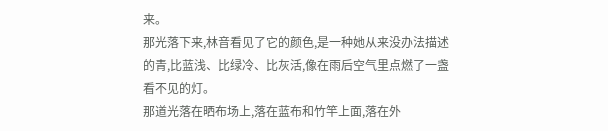来。
那光落下来,林音看见了它的颜色,是一种她从来没办法描述的青,比蓝浅、比绿冷、比灰活,像在雨后空气里点燃了一盏看不见的灯。
那道光落在晒布场上,落在蓝布和竹竿上面,落在外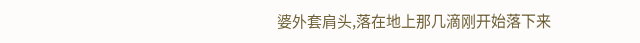婆外套肩头,落在地上那几滴刚开始落下来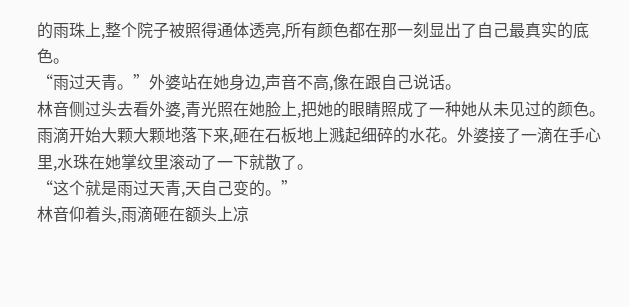的雨珠上,整个院子被照得通体透亮,所有颜色都在那一刻显出了自己最真实的底色。
“雨过天青。”外婆站在她身边,声音不高,像在跟自己说话。
林音侧过头去看外婆,青光照在她脸上,把她的眼睛照成了一种她从未见过的颜色。
雨滴开始大颗大颗地落下来,砸在石板地上溅起细碎的水花。外婆接了一滴在手心里,水珠在她掌纹里滚动了一下就散了。
“这个就是雨过天青,天自己变的。”
林音仰着头,雨滴砸在额头上凉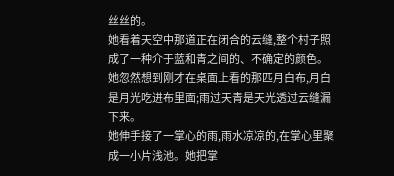丝丝的。
她看着天空中那道正在闭合的云缝,整个村子照成了一种介于蓝和青之间的、不确定的颜色。她忽然想到刚才在桌面上看的那匹月白布,月白是月光吃进布里面;雨过天青是天光透过云缝漏下来。
她伸手接了一掌心的雨,雨水凉凉的,在掌心里聚成一小片浅池。她把掌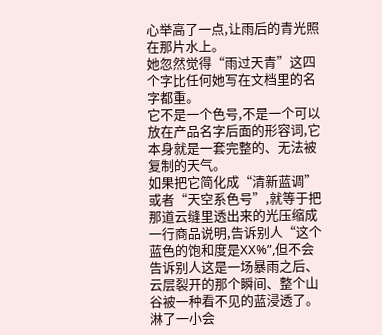心举高了一点,让雨后的青光照在那片水上。
她忽然觉得“雨过天青”这四个字比任何她写在文档里的名字都重。
它不是一个色号,不是一个可以放在产品名字后面的形容词,它本身就是一套完整的、无法被复制的天气。
如果把它简化成“清新蓝调”或者“天空系色号”,就等于把那道云缝里透出来的光压缩成一行商品说明,告诉别人“这个蓝色的饱和度是XX%”,但不会告诉别人这是一场暴雨之后、云层裂开的那个瞬间、整个山谷被一种看不见的蓝浸透了。
淋了一小会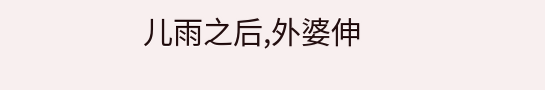儿雨之后,外婆伸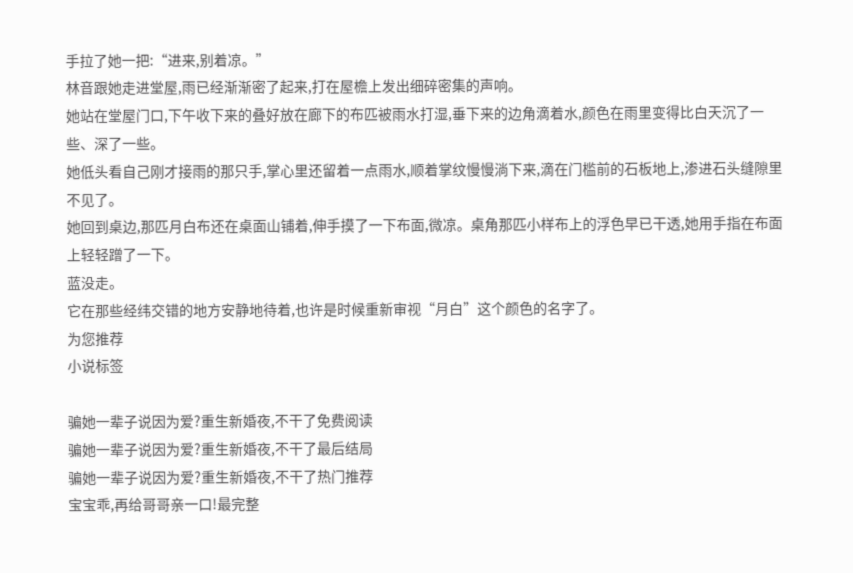手拉了她一把:“进来,别着凉。”
林音跟她走进堂屋,雨已经渐渐密了起来,打在屋檐上发出细碎密集的声响。
她站在堂屋门口,下午收下来的叠好放在廊下的布匹被雨水打湿,垂下来的边角滴着水,颜色在雨里变得比白天沉了一些、深了一些。
她低头看自己刚才接雨的那只手,掌心里还留着一点雨水,顺着掌纹慢慢淌下来,滴在门槛前的石板地上,渗进石头缝隙里不见了。
她回到桌边,那匹月白布还在桌面山铺着,伸手摸了一下布面,微凉。桌角那匹小样布上的浮色早已干透,她用手指在布面上轻轻蹭了一下。
蓝没走。
它在那些经纬交错的地方安静地待着,也许是时候重新审视“月白”这个颜色的名字了。
为您推荐
小说标签

骗她一辈子说因为爱?重生新婚夜,不干了免费阅读
骗她一辈子说因为爱?重生新婚夜,不干了最后结局
骗她一辈子说因为爱?重生新婚夜,不干了热门推荐
宝宝乖,再给哥哥亲一口!最完整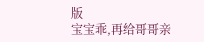版
宝宝乖,再给哥哥亲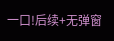一口!后续+无弹窗